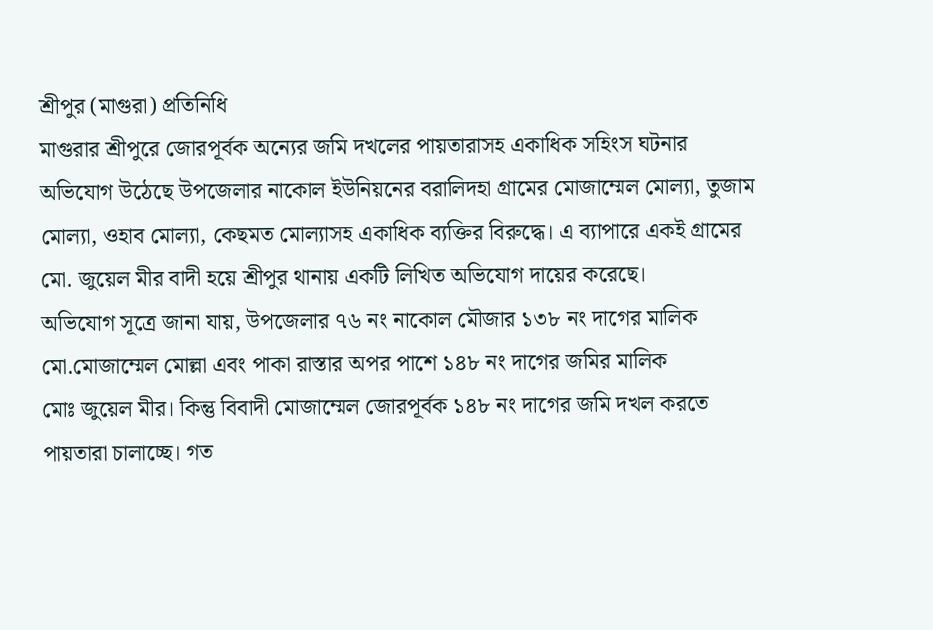শ্রীপুর (মাগুরা) প্রতিনিধি
মাগুরার শ্রীপুরে জোরপূর্বক অন্যের জমি দখলের পায়তারাসহ একাধিক সহিংস ঘটনার অভিযোগ উঠেছে উপজেলার নাকোল ইউনিয়নের বরালিদহা গ্রামের মোজাম্মেল মোল্যা, তুজাম মোল্যা, ওহাব মোল্যা, কেছমত মোল্যাসহ একাধিক ব্যক্তির বিরুদ্ধে। এ ব্যাপারে একই গ্রামের মো. জুয়েল মীর বাদী হয়ে শ্রীপুর থানায় একটি লিখিত অভিযোগ দায়ের করেছে।
অভিযোগ সূত্রে জানা যায়, উপজেলার ৭৬ নং নাকোল মৌজার ১৩৮ নং দাগের মালিক মো.মোজাম্মেল মোল্লা এবং পাকা রাস্তার অপর পাশে ১৪৮ নং দাগের জমির মালিক
মোঃ জুয়েল মীর। কিন্তু বিবাদী মোজাম্মেল জোরপূর্বক ১৪৮ নং দাগের জমি দখল করতে পায়তারা চালাচ্ছে। গত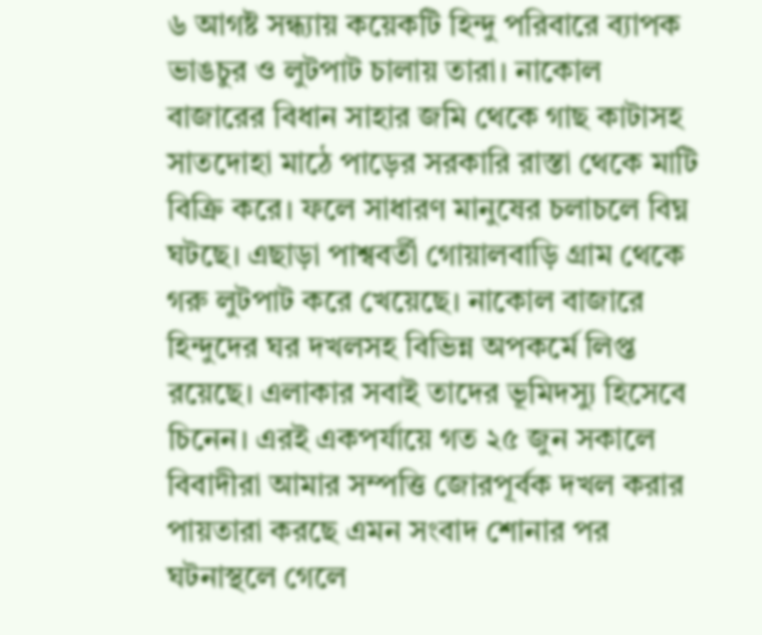৬ আগষ্ট সন্ধ্যায় কয়েকটি হিন্দু পরিবারে ব্যাপক ভাঙচুর ও লুটপাট চালায় তারা। নাকোল বাজারের বিধান সাহার জমি থেকে গাছ কাটাসহ সাতদোহা মাঠে পাড়ের সরকারি রাস্তা থেকে মাটি বিক্রি করে। ফলে সাধারণ মানুষের চলাচলে বিঘ্ন ঘটছে। এছাড়া পাশ্ববর্তী গোয়ালবাড়ি গ্রাম থেকে গরু লুটপাট করে খেয়েছে। নাকোল বাজারে হিন্দুদের ঘর দখলসহ বিভিন্ন অপকর্মে লিপ্ত রয়েছে। এলাকার সবাই তাদের ভূমিদস্যু হিসেবে চিনেন। এরই একপর্যায়ে গত ২৫ জুন সকালে বিবাদীরা আমার সম্পত্তি জোরপূর্বক দখল করার পায়তারা করছে এমন সংবাদ শোনার পর ঘটনাস্থলে গেলে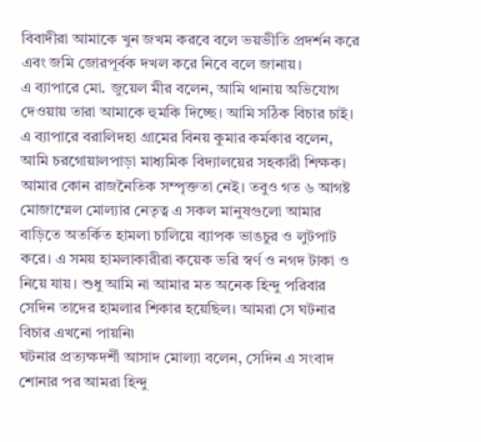বিবাদীরা আমাকে খুন জখম করবে বলে ভয়ভীতি প্রদর্শন করে এবং জমি জোরপূর্বক দখল করে নিবে বলে জানায়।
এ ব্যাপারে মো. জুয়েল মীর বলেন, আমি থানায় অভিযোগ দেওয়ায় তারা আমাকে হুমকি দিচ্ছে। আমি সঠিক বিচার চাই।
এ ব্যাপারে বরালিদহা গ্রামের বিনয় কুমার কর্মকার বলেন, আমি চরগোয়ালপাড়া মাধ্যমিক বিদ্যালয়ের সহকারী শিক্ষক। আমার কোন রাজনৈতিক সম্পৃক্ততা নেই। তবুও গত ৬ আগষ্ট মোজাম্মেল মোল্যার নেতৃত্ব এ সকল মানুষগুলো আমার বাড়িতে অতর্কিত হামলা চালিয়ে ব্যাপক ভাঙচুর ও লুটপাট করে। এ সময় হামলাকারীরা কয়েক ভরি স্বর্ণ ও নগদ টাকা ও নিয়ে যায়। শুধু আমি না আমার মত অনেক হিন্দু পরিবার সেদিন তাদের হামলার শিকার হয়েছিল। আমরা সে ঘটনার বিচার এখনো পায়নি৷
ঘটনার প্রত্যক্ষদর্শী আসাদ মোল্যা বলেন, সেদিন এ সংবাদ শোনার পর আমরা হিন্দু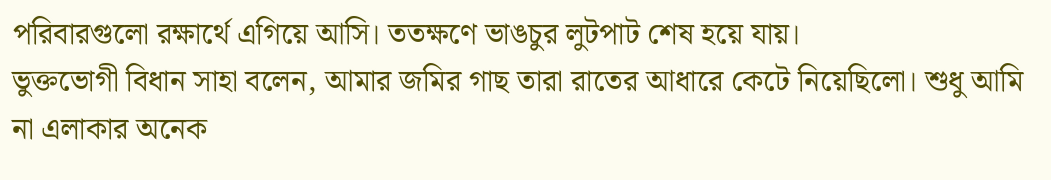পরিবারগুলো রক্ষার্থে এগিয়ে আসি। ততক্ষণে ভাঙচুর লুটপাট শেষ হয়ে যায়।
ভুক্তভোগী বিধান সাহা বলেন, আমার জমির গাছ তারা রাতের আধারে কেটে নিয়েছিলো। শুধু আমি না এলাকার অনেক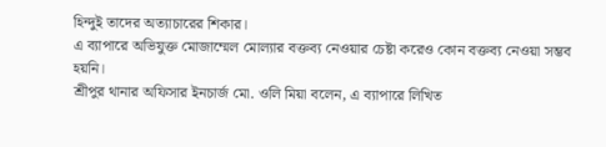হিন্দুই তাদের অত্যাচারের শিকার।
এ ব্যাপারে অভিযুক্ত মোজাম্মেল মোল্যার বক্তব্য নেওয়ার চেষ্টা করেও কোন বক্তব্য নেওয়া সম্ভব হয়নি।
শ্রীপুর থানার অফিসার ইনচার্জ মো. ওলি মিয়া বলেন, এ ব্যাপারে লিখিত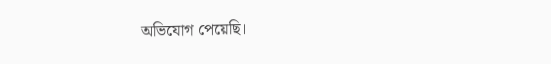অভিযোগ পেয়েছি।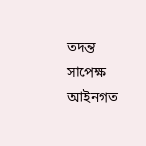তদন্ত সাপেক্ষ আইনগত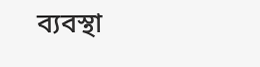ব্যবস্থা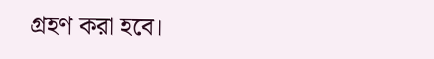গ্রহণ করা হবে।